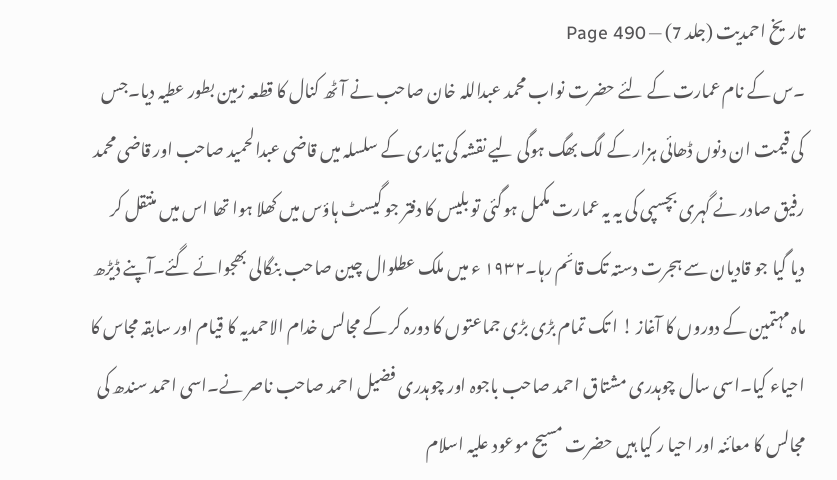تاریخ احمدیت (جلد 7) — Page 490
۔س کے نام عمارت کے لئے حضرت نواب محمد عبداللہ خان صاحب نے آٹھ کنال کا قطعہ زمین بطور عطیہ دیا۔جس کی قیمت ان دنوں ڈھائی ہزار کے لگ بھگ ہوگی لیے نقشہ کی تیاری کے سلسلہ میں قاضی عبدالحمید صاحب اور قاضی محمد رفیق صادر نے گہری بچسپی کی یہ یہ عمارت مکمل ہوگئی تو بلیس کا دفتر جو گیسٹ ہاؤس میں کھلا ہوا تھا اس میں منتقل کر دیا گیا جو قادیان سے ہجرت دستہ تک قائم رہا۔۱۹۳۲ ء میں ملک عطلوال چین صاحب بنگالی بھجوائے گئے۔آپنے ڈیڑھ ماہ مہتمین کے دوروں کا آغاز ! ا تک تمام بڑی بڑی جماعتوں کا دورہ کر کے مجالس خدام الاحمدیہ کا قیام اور سابقہ مجاس کا احیاء کیا۔اسی سال چوہدری مشتاق احمد صاحب باجوہ اور چوہدری فضیل احمد صاحب ناصر نے۔اسی احمد سندھ کی مجالس کا معائنہ اور احیا ر کیا ہیں حضرت مسیح موعود علیہ اسلام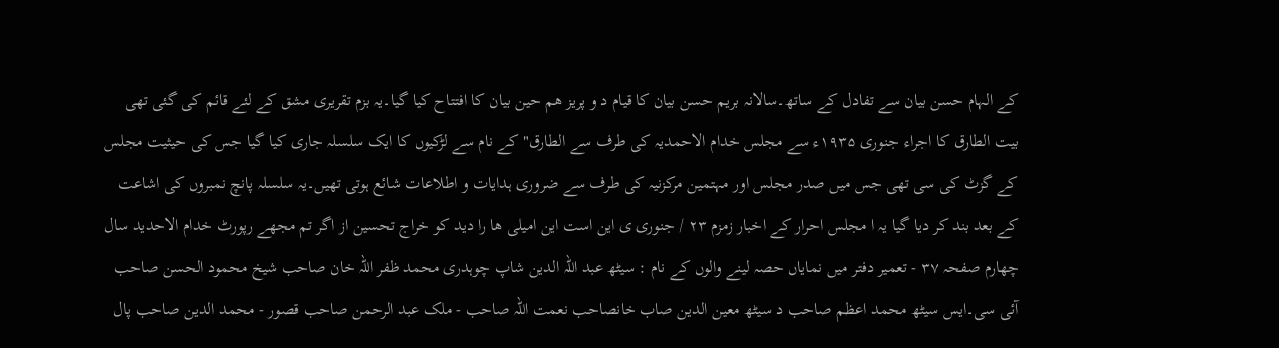کے الہام حسن بیان سے تفادل کے ساتھ۔سالانہ بریم حسن بیان کا قیام د و پریز هم حین بیان کا افتتاح کیا گیا۔یہ بزم تقریری مشق کے لئے قائم کی گئی تھی بیت الطارق کا اجراء جنوری ۱۹۳۵ء سے مجلس خدام الاحمدیہ کی طرف سے الطارق" کے نام سے لڑکیوں کا ایک سلسلہ جاری کیا گیا جس کی حیثیت مجلس کے گزٹ کی سی تھی جس میں صدر مجلس اور مہتمین مرکزنیہ کی طرف سے ضروری ہدایات و اطلاعات شائع ہوتی تھیں۔یہ سلسلہ پانچ نمبروں کی اشاعت کے بعد بند کر دیا گیا یہ ا مجلس احرار کے اخبار زمزم ۲۳ / جنوری ی این است این امیلی ها را دید کو خراج تحسین از اگر تم مجھے رپورٹ خدام الاحدید سال چهارم صفحہ ۳۷ - تعمیر دفتر میں نمایاں حصہ لینے والوں کے نام : سیٹھ عبد اللہ الدین شاپ چوہدری محمد ظفر اللہ خان صاحب شیخ محمود الحسن صاحب آئی سی۔ایس سیٹھ محمد اعظم صاحب د سیٹھ معین الدین صاب خانصاحب نعمت اللہ صاحب - ملک عبد الرحمن صاحب قصور - محمد الدین صاحب پال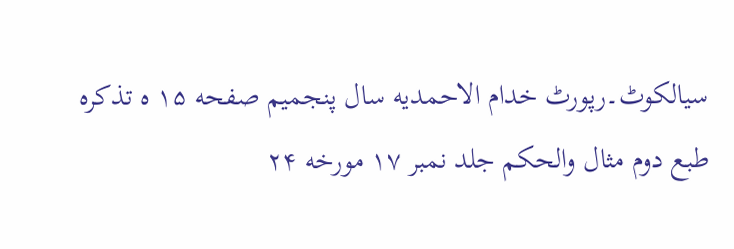سیالکوٹ۔رپورٹ خدام الاحمدیه سال پنجمیم صفحه ۱۵ ه تذکره طبع دوم مثال والحكم جلد نمبر ۱۷ مورخه ۲۴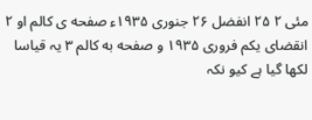مئی ۲ ۲۵ انفضل ۲۶ جنوری ۱۹۳۵ء صفحه ی کالم او ۲ انقضای یکم فروری ۱۹۳۵ و صفحه به کالم ۳ یہ قیاسا لکھا گیا ہے کیو نکہ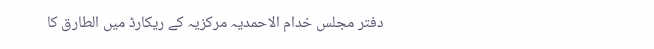دفتر مجلس خدام الاحمدیہ مرکزیہ کے ریکارڈ میں الطارق کا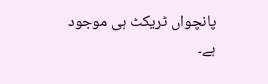پانچواں ٹریکٹ ہی موجود ہے۔